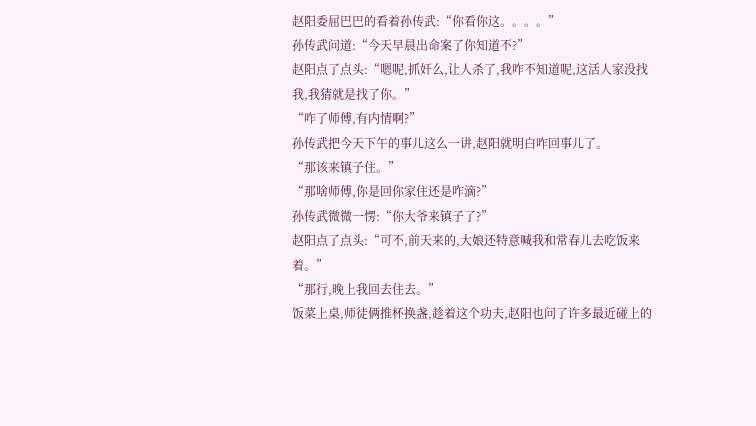赵阳委屈巴巴的看着孙传武:“你看你这。。。。”
孙传武问道:“今天早晨出命案了你知道不?”
赵阳点了点头:“嗯呢,抓奸么,让人杀了,我咋不知道呢,这活人家没找我,我猜就是找了你。”
“咋了师傅,有内情啊?”
孙传武把今天下午的事儿这么一讲,赵阳就明白咋回事儿了。
“那该来镇子住。”
“那啥师傅,你是回你家住还是咋滴?”
孙传武微微一愣:“你大爷来镇子了?”
赵阳点了点头:“可不,前天来的,大娘还特意喊我和常春儿去吃饭来着。”
“那行,晚上我回去住去。”
饭菜上桌,师徒俩推杯换盏,趁着这个功夫,赵阳也问了许多最近碰上的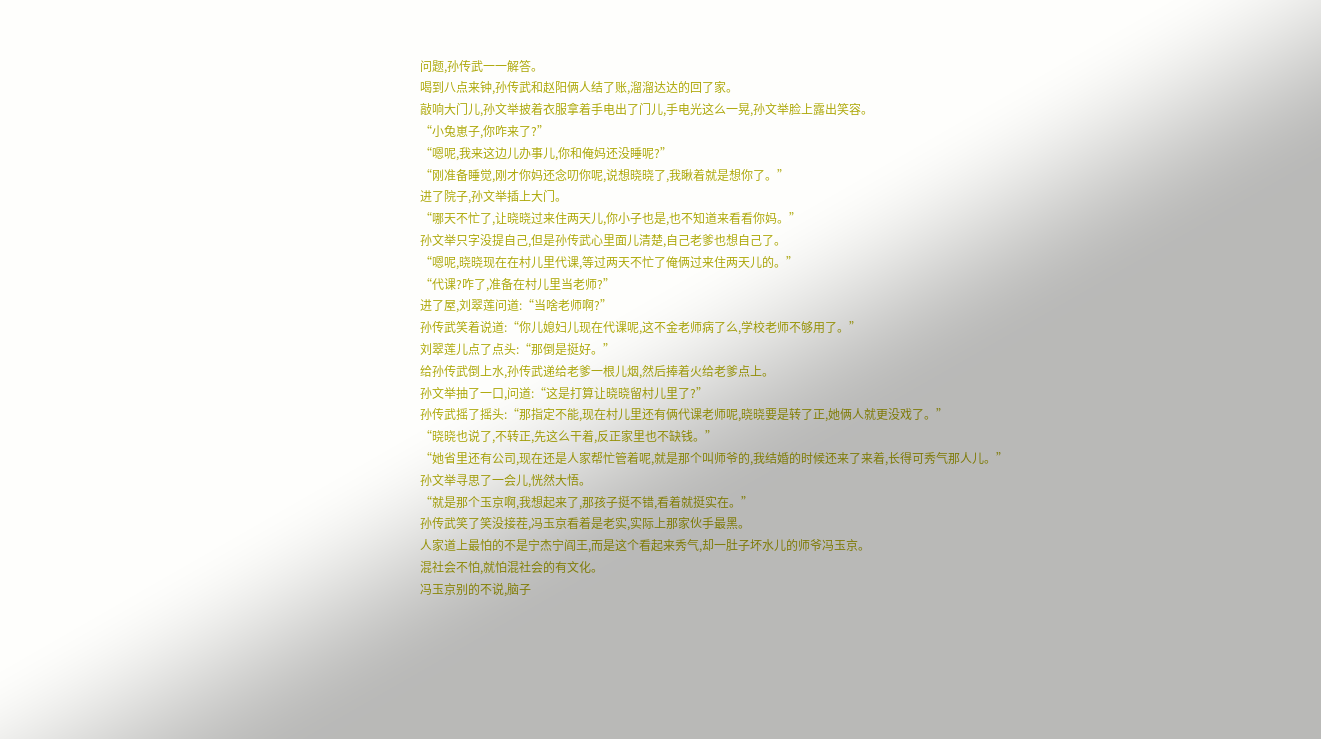问题,孙传武一一解答。
喝到八点来钟,孙传武和赵阳俩人结了账,溜溜达达的回了家。
敲响大门儿,孙文举披着衣服拿着手电出了门儿,手电光这么一晃,孙文举脸上露出笑容。
“小兔崽子,你咋来了?”
“嗯呢,我来这边儿办事儿,你和俺妈还没睡呢?”
“刚准备睡觉,刚才你妈还念叨你呢,说想晓晓了,我瞅着就是想你了。”
进了院子,孙文举插上大门。
“哪天不忙了,让晓晓过来住两天儿,你小子也是,也不知道来看看你妈。”
孙文举只字没提自己,但是孙传武心里面儿清楚,自己老爹也想自己了。
“嗯呢,晓晓现在在村儿里代课,等过两天不忙了俺俩过来住两天儿的。”
“代课?咋了,准备在村儿里当老师?”
进了屋,刘翠莲问道:“当啥老师啊?”
孙传武笑着说道:“你儿媳妇儿现在代课呢,这不金老师病了么,学校老师不够用了。”
刘翠莲儿点了点头:“那倒是挺好。”
给孙传武倒上水,孙传武递给老爹一根儿烟,然后捧着火给老爹点上。
孙文举抽了一口,问道:“这是打算让晓晓留村儿里了?”
孙传武摇了摇头:“那指定不能,现在村儿里还有俩代课老师呢,晓晓要是转了正,她俩人就更没戏了。”
“晓晓也说了,不转正,先这么干着,反正家里也不缺钱。”
“她省里还有公司,现在还是人家帮忙管着呢,就是那个叫师爷的,我结婚的时候还来了来着,长得可秀气那人儿。”
孙文举寻思了一会儿,恍然大悟。
“就是那个玉京啊,我想起来了,那孩子挺不错,看着就挺实在。”
孙传武笑了笑没接茬,冯玉京看着是老实,实际上那家伙手最黑。
人家道上最怕的不是宁杰宁阎王,而是这个看起来秀气,却一肚子坏水儿的师爷冯玉京。
混社会不怕,就怕混社会的有文化。
冯玉京别的不说,脑子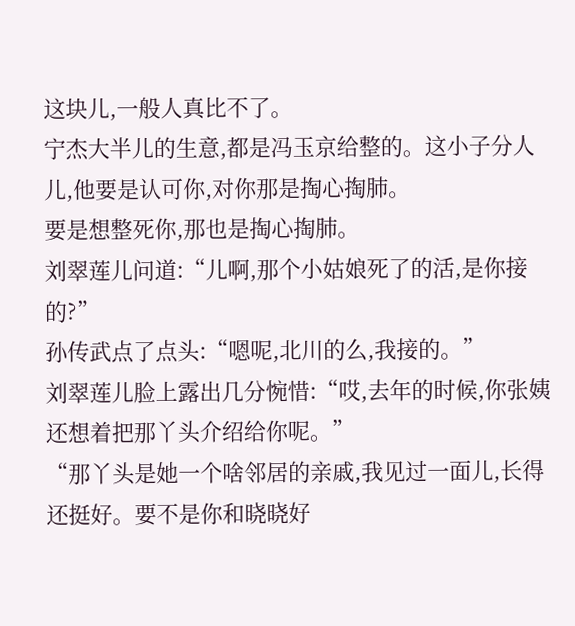这块儿,一般人真比不了。
宁杰大半儿的生意,都是冯玉京给整的。这小子分人儿,他要是认可你,对你那是掏心掏肺。
要是想整死你,那也是掏心掏肺。
刘翠莲儿问道:“儿啊,那个小姑娘死了的活,是你接的?”
孙传武点了点头:“嗯呢,北川的么,我接的。”
刘翠莲儿脸上露出几分惋惜:“哎,去年的时候,你张姨还想着把那丫头介绍给你呢。”
“那丫头是她一个啥邻居的亲戚,我见过一面儿,长得还挺好。要不是你和晓晓好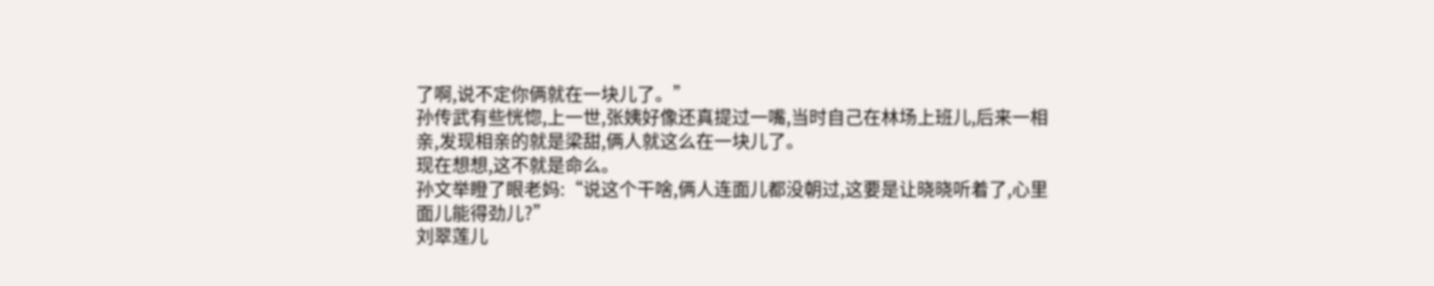了啊,说不定你俩就在一块儿了。”
孙传武有些恍惚,上一世,张姨好像还真提过一嘴,当时自己在林场上班儿,后来一相亲,发现相亲的就是梁甜,俩人就这么在一块儿了。
现在想想,这不就是命么。
孙文举瞪了眼老妈:“说这个干啥,俩人连面儿都没朝过,这要是让晓晓听着了,心里面儿能得劲儿?”
刘翠莲儿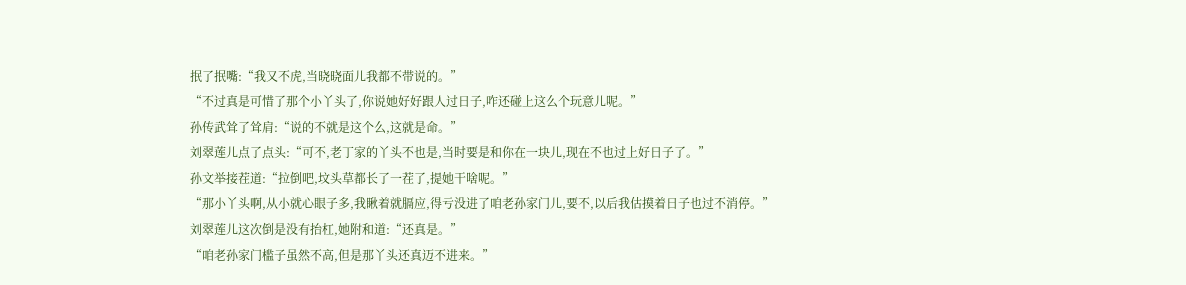抿了抿嘴:“我又不虎,当晓晓面儿我都不带说的。”
“不过真是可惜了那个小丫头了,你说她好好跟人过日子,咋还碰上这么个玩意儿呢。”
孙传武耸了耸肩:“说的不就是这个么,这就是命。”
刘翠莲儿点了点头:“可不,老丁家的丫头不也是,当时要是和你在一块儿,现在不也过上好日子了。”
孙文举接茬道:“拉倒吧,坟头草都长了一茬了,提她干啥呢。”
“那小丫头啊,从小就心眼子多,我瞅着就膈应,得亏没进了咱老孙家门儿,要不,以后我估摸着日子也过不消停。”
刘翠莲儿这次倒是没有抬杠,她附和道:“还真是。”
“咱老孙家门槛子虽然不高,但是那丫头还真迈不进来。”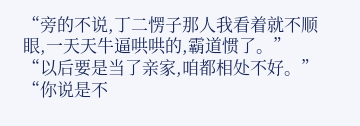“旁的不说,丁二愣子那人我看着就不顺眼,一天天牛逼哄哄的,霸道惯了。”
“以后要是当了亲家,咱都相处不好。”
“你说是不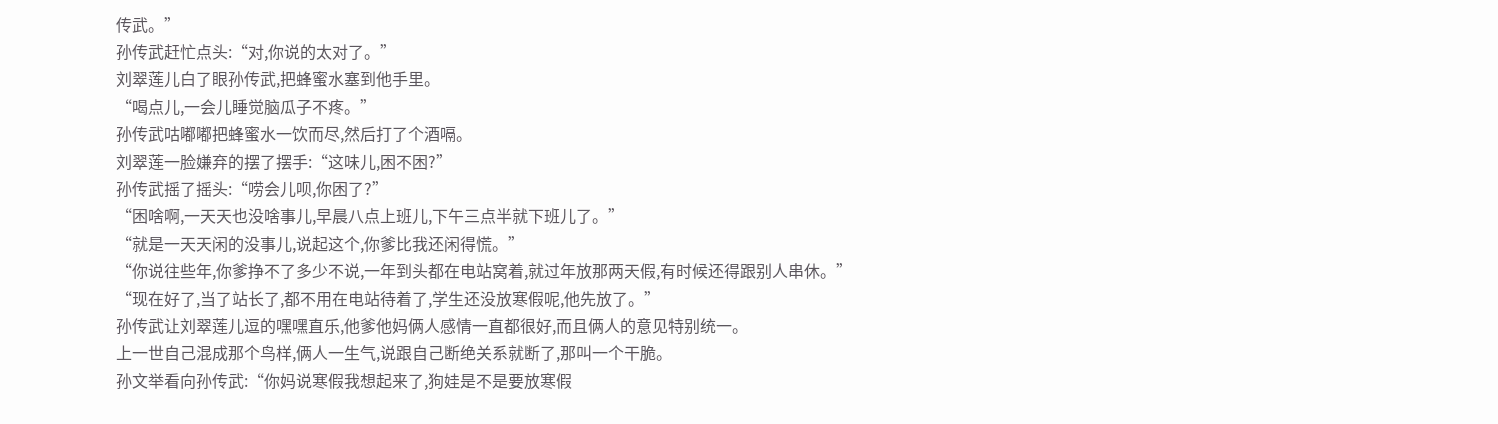传武。”
孙传武赶忙点头:“对,你说的太对了。”
刘翠莲儿白了眼孙传武,把蜂蜜水塞到他手里。
“喝点儿,一会儿睡觉脑瓜子不疼。”
孙传武咕嘟嘟把蜂蜜水一饮而尽,然后打了个酒嗝。
刘翠莲一脸嫌弃的摆了摆手:“这味儿,困不困?”
孙传武摇了摇头:“唠会儿呗,你困了?”
“困啥啊,一天天也没啥事儿,早晨八点上班儿,下午三点半就下班儿了。”
“就是一天天闲的没事儿,说起这个,你爹比我还闲得慌。”
“你说往些年,你爹挣不了多少不说,一年到头都在电站窝着,就过年放那两天假,有时候还得跟别人串休。”
“现在好了,当了站长了,都不用在电站待着了,学生还没放寒假呢,他先放了。”
孙传武让刘翠莲儿逗的嘿嘿直乐,他爹他妈俩人感情一直都很好,而且俩人的意见特别统一。
上一世自己混成那个鸟样,俩人一生气,说跟自己断绝关系就断了,那叫一个干脆。
孙文举看向孙传武:“你妈说寒假我想起来了,狗娃是不是要放寒假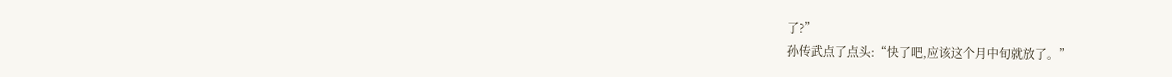了?”
孙传武点了点头:“快了吧,应该这个月中旬就放了。”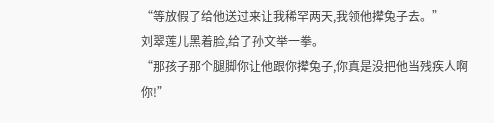“等放假了给他送过来让我稀罕两天,我领他撵兔子去。”
刘翠莲儿黑着脸,给了孙文举一拳。
“那孩子那个腿脚你让他跟你撵兔子,你真是没把他当残疾人啊你!”